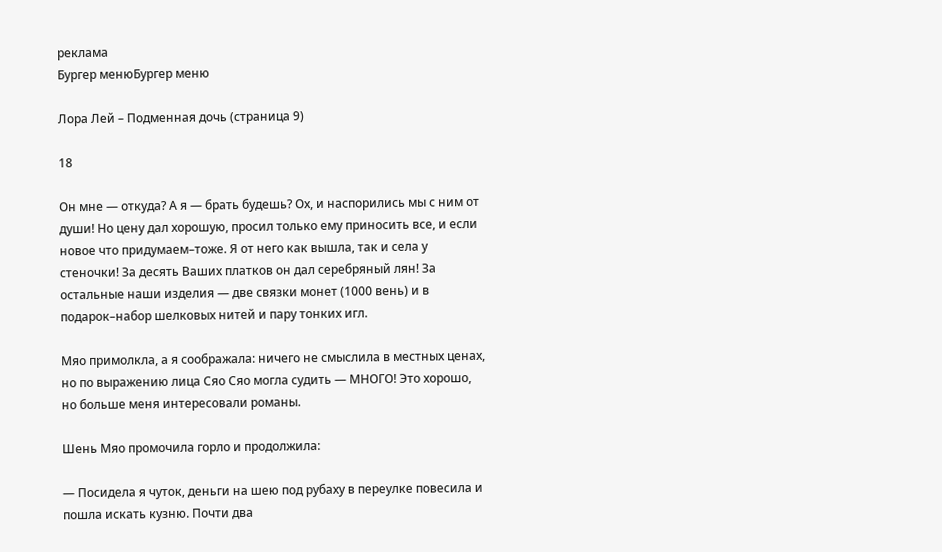реклама
Бургер менюБургер меню

Лора Лей – Подменная дочь (страница 9)

18

Он мне — откуда? А я — брать будешь? Ох, и наспорились мы с ним от души! Но цену дал хорошую, просил только ему приносить все, и если новое что придумаем–тоже. Я от него как вышла, так и села у стеночки! За десять Ваших платков он дал серебряный лян! За остальные наши изделия — две связки монет (1000 вень) и в подарок–набор шелковых нитей и пару тонких игл.

Мяо примолкла, а я соображала: ничего не смыслила в местных ценах, но по выражению лица Сяо Сяо могла судить — МНОГО! Это хорошо, но больше меня интересовали романы.

Шень Мяо промочила горло и продолжила:

— Посидела я чуток, деньги на шею под рубаху в переулке повесила и пошла искать кузню. Почти два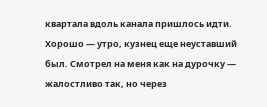квартала вдоль канала пришлось идти. Хорошо — утро, кузнец еще неуставший был. Смотрел на меня как на дурочку — жалостливо так, но через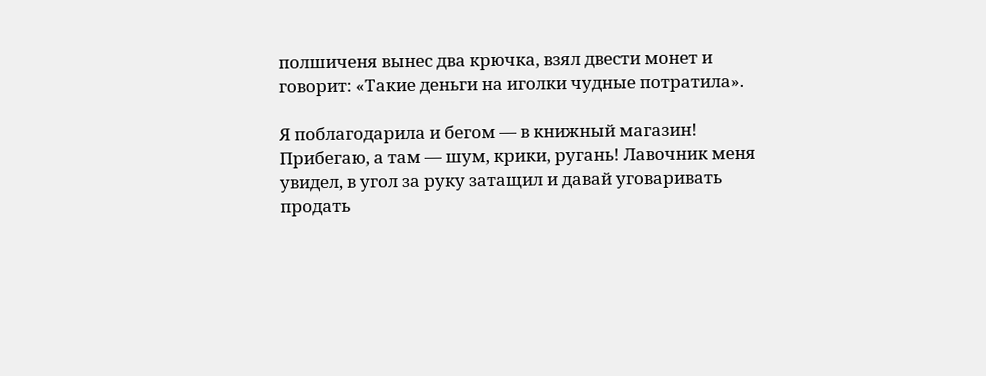полшиченя вынес два крючка, взял двести монет и говорит: «Такие деньги на иголки чудные потратила».

Я поблагодарила и бегом — в книжный магазин! Прибегаю, а там — шум, крики, ругань! Лавочник меня увидел, в угол за руку затащил и давай уговаривать продать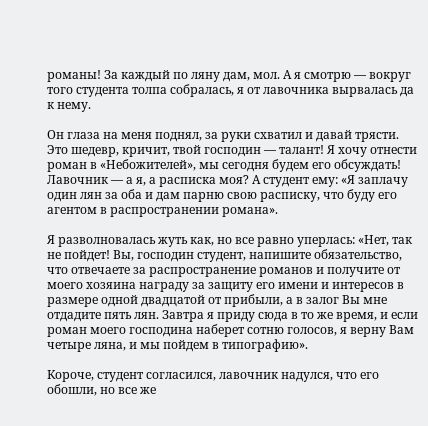романы! За каждый по ляну дам, мол. А я смотрю — вокруг того студента толпа собралась, я от лавочника вырвалась да к нему.

Он глаза на меня поднял, за руки схватил и давай трясти. Это шедевр, кричит, твой господин — талант! Я хочу отнести роман в «Небожителей», мы сегодня будем его обсуждать! Лавочник — а я, а расписка моя? А студент ему: «Я заплачу один лян за оба и дам парню свою расписку, что буду его агентом в распространении романа».

Я разволновалась жуть как, но все равно уперлась: «Нет, так не пойдет! Вы, господин студент, напишите обязательство, что отвечаете за распространение романов и получите от моего хозяина награду за защиту его имени и интересов в размере одной двадцатой от прибыли, а в залог Вы мне отдадите пять лян. Завтра я приду сюда в то же время, и если роман моего господина наберет сотню голосов, я верну Вам четыре ляна, и мы пойдем в типографию».

Короче, студент согласился, лавочник надулся, что его обошли, но все же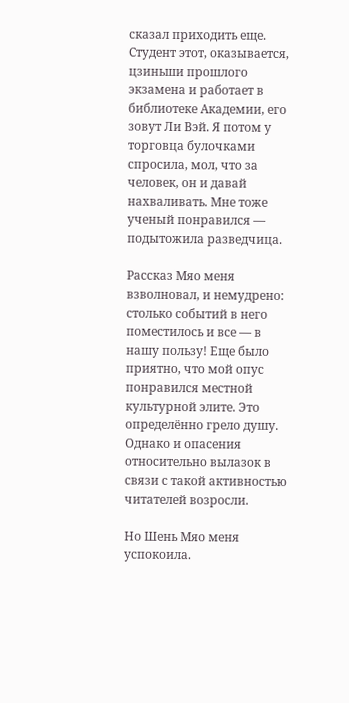сказал приходить еще. Студент этот, оказывается, цзиньши прошлого экзамена и работает в библиотеке Академии, его зовут Ли Вэй. Я потом у торговца булочками спросила, мол, что за человек, он и давай нахваливать. Мне тоже ученый понравился — подытожила разведчица.

Рассказ Мяо меня взволновал, и немудрено: столько событий в него поместилось и все — в нашу пользу! Еще было приятно, что мой опус понравился местной культурной элите. Это определённо грело душу. Однако и опасения относительно вылазок в связи с такой активностью читателей возросли.

Но Шень Мяо меня успокоила.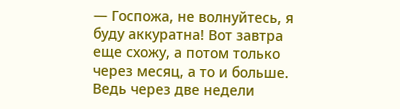— Госпожа, не волнуйтесь, я буду аккуратна! Вот завтра еще схожу, а потом только через месяц, а то и больше. Ведь через две недели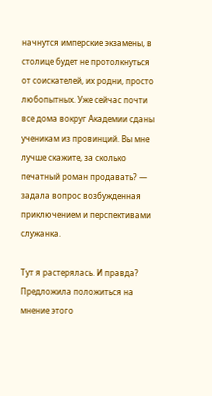начнутся имперские экзамены, в столице будет не протолкнуться от соискателей, их родни, просто любопытных. Уже сейчас почти все дома вокруг Академии сданы ученикам из провинций. Вы мне лучше скажите, за сколько печатный роман продавать? — задала вопрос возбужденная приключением и перспективами служанка.

Тут я растерялась. И правда? Предложила положиться на мнение этого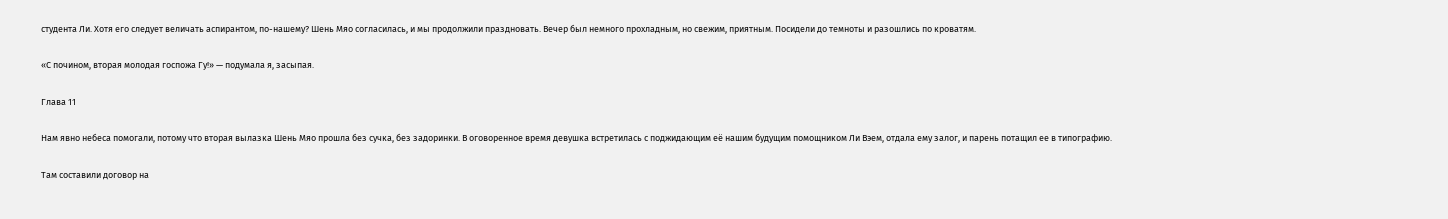студента Ли. Хотя его следует величать аспирантом, по-нашему? Шень Мяо согласилась, и мы продолжили праздновать. Вечер был немного прохладным, но свежим, приятным. Посидели до темноты и разошлись по кроватям.

«С почином, вторая молодая госпожа Гу!» — подумала я, засыпая.

Глава 11

Нам явно небеса помогали, потому что вторая вылазка Шень Мяо прошла без сучка, без задоринки. В оговоренное время девушка встретилась с поджидающим её нашим будущим помощником Ли Вэем, отдала ему залог, и парень потащил ее в типографию.

Там составили договор на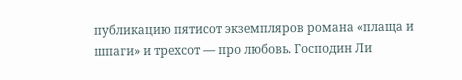публикацию пятисот экземпляров романа «плаща и шпаги» и трехсот — про любовь. Господин Ли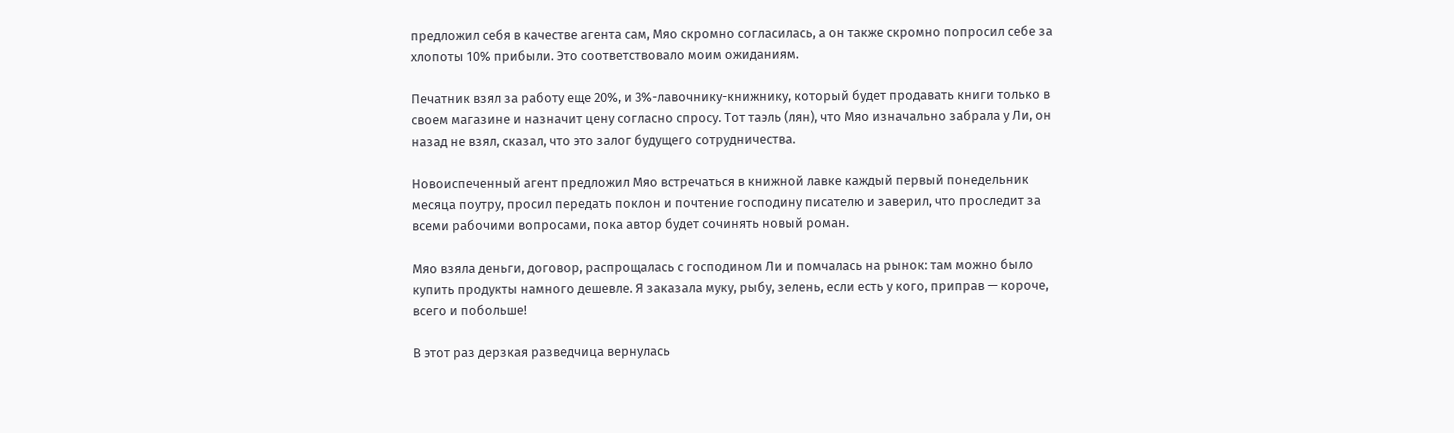предложил себя в качестве агента сам, Мяо скромно согласилась, а он также скромно попросил себе за хлопоты 10% прибыли. Это соответствовало моим ожиданиям.

Печатник взял за работу еще 20%, и 3%-лавочнику-книжнику, который будет продавать книги только в своем магазине и назначит цену согласно спросу. Тот таэль (лян), что Мяо изначально забрала у Ли, он назад не взял, сказал, что это залог будущего сотрудничества.

Новоиспеченный агент предложил Мяо встречаться в книжной лавке каждый первый понедельник месяца поутру, просил передать поклон и почтение господину писателю и заверил, что проследит за всеми рабочими вопросами, пока автор будет сочинять новый роман.

Мяо взяла деньги, договор, распрощалась с господином Ли и помчалась на рынок: там можно было купить продукты намного дешевле. Я заказала муку, рыбу, зелень, если есть у кого, приправ — короче, всего и побольше!

В этот раз дерзкая разведчица вернулась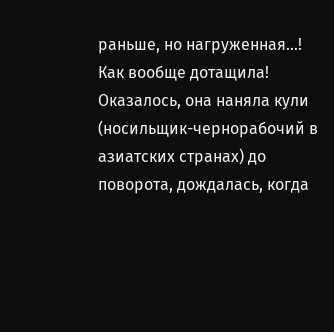раньше, но нагруженная…! Как вообще дотащила! Оказалось, она наняла кули (носильщик-чернорабочий в азиатских странах) до поворота, дождалась, когда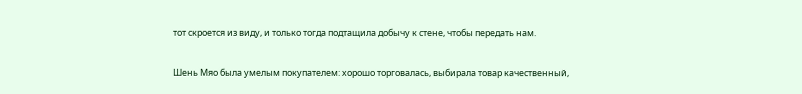тот скроется из виду, и только тогда подтащила добычу к стене, чтобы передать нам.

Шень Мяо была умелым покупателем: хорошо торговалась, выбирала товар качественный,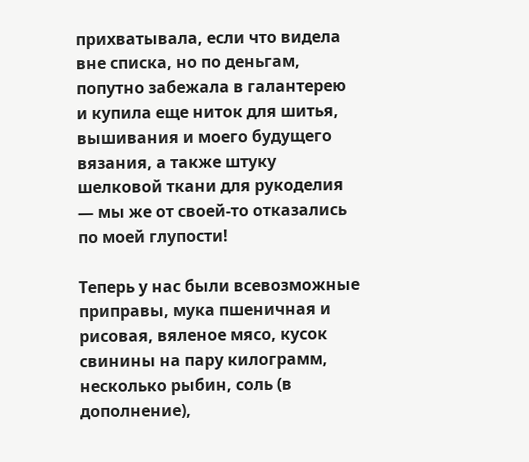прихватывала, если что видела вне списка, но по деньгам, попутно забежала в галантерею и купила еще ниток для шитья, вышивания и моего будущего вязания, а также штуку шелковой ткани для рукоделия — мы же от своей-то отказались по моей глупости!

Теперь у нас были всевозможные приправы, мука пшеничная и рисовая, вяленое мясо, кусок свинины на пару килограмм, несколько рыбин, соль (в дополнение),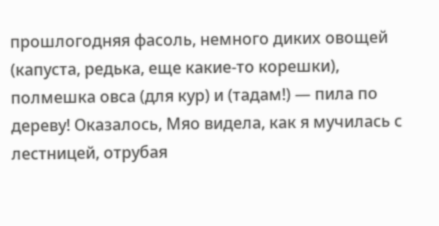прошлогодняя фасоль, немного диких овощей (капуста, редька, еще какие-то корешки), полмешка овса (для кур) и (тадам!) — пила по дереву! Оказалось, Мяо видела, как я мучилась с лестницей, отрубая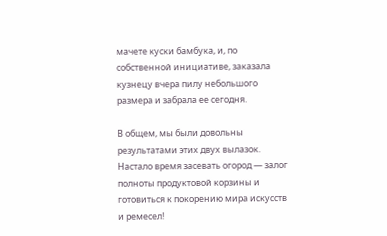мачете куски бамбука, и, по собственной инициативе, заказала кузнецу вчера пилу небольшого размера и забрала ее сегодня.

В общем, мы были довольны результатами этих двух вылазок. Настало время засевать огород — залог полноты продуктовой корзины и готовиться к покорению мира искусств и ремесел!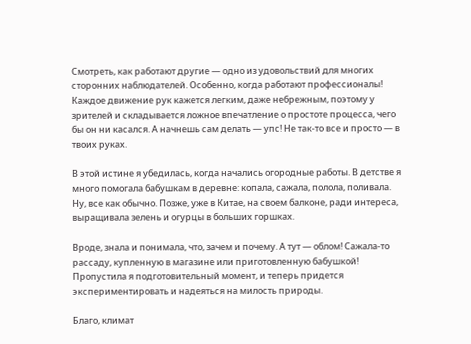Смотреть, как работают другие — одно из удовольствий для многих сторонних наблюдателей. Особенно, когда работают профессионалы! Каждое движение рук кажется легким, даже небрежным, поэтому у зрителей и складывается ложное впечатление о простоте процесса, чего бы он ни касался. А начнешь сам делать — упс! Не так-то все и просто — в твоих руках.

В этой истине я убедилась, когда начались огородные работы. В детстве я много помогала бабушкам в деревне: копала, сажала, полола, поливала. Ну, все как обычно. Позже, уже в Китае, на своем балконе, ради интереса, выращивала зелень и огурцы в больших горшках.

Вроде, знала и понимала, что, зачем и почему. А тут — облом! Сажала-то рассаду, купленную в магазине или приготовленную бабушкой! Пропустила я подготовительный момент, и теперь придется экспериментировать и надеяться на милость природы.

Благо, климат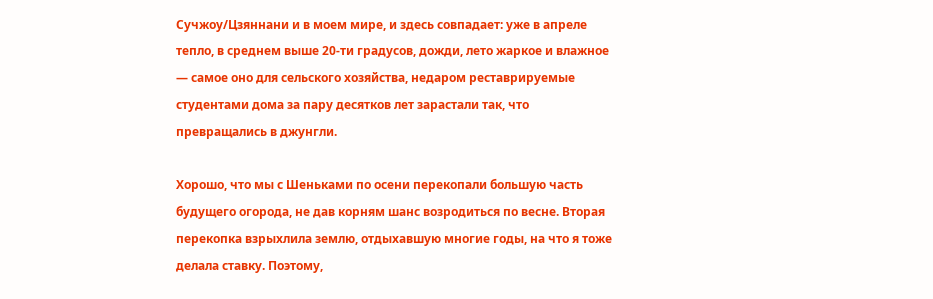Сучжоу/Цзяннани и в моем мире, и здесь совпадает: уже в апреле тепло, в среднем выше 20-ти градусов, дожди, лето жаркое и влажное — самое оно для сельского хозяйства, недаром реставрируемые студентами дома за пару десятков лет зарастали так, что превращались в джунгли.

Хорошо, что мы с Шеньками по осени перекопали большую часть будущего огорода, не дав корням шанс возродиться по весне. Вторая перекопка взрыхлила землю, отдыхавшую многие годы, на что я тоже делала ставку. Поэтому,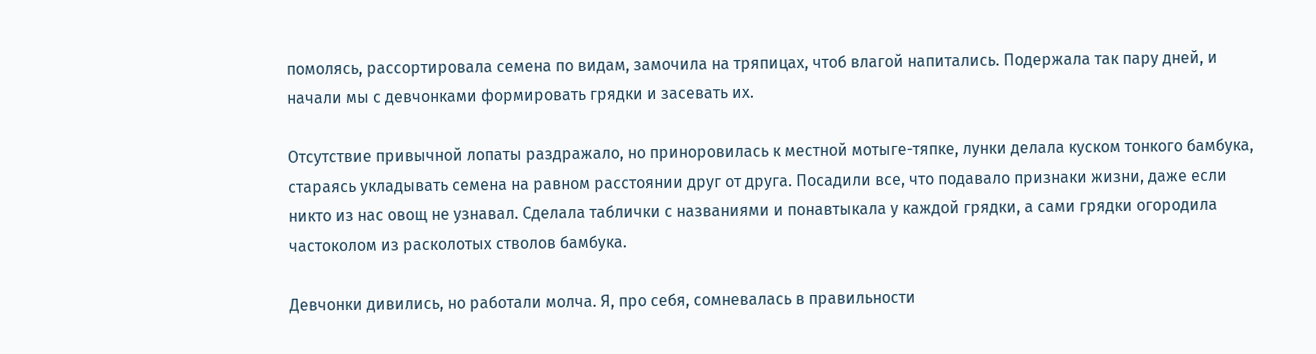помолясь, рассортировала семена по видам, замочила на тряпицах, чтоб влагой напитались. Подержала так пару дней, и начали мы с девчонками формировать грядки и засевать их.

Отсутствие привычной лопаты раздражало, но приноровилась к местной мотыге-тяпке, лунки делала куском тонкого бамбука, стараясь укладывать семена на равном расстоянии друг от друга. Посадили все, что подавало признаки жизни, даже если никто из нас овощ не узнавал. Сделала таблички с названиями и понавтыкала у каждой грядки, а сами грядки огородила частоколом из расколотых стволов бамбука.

Девчонки дивились, но работали молча. Я, про себя, сомневалась в правильности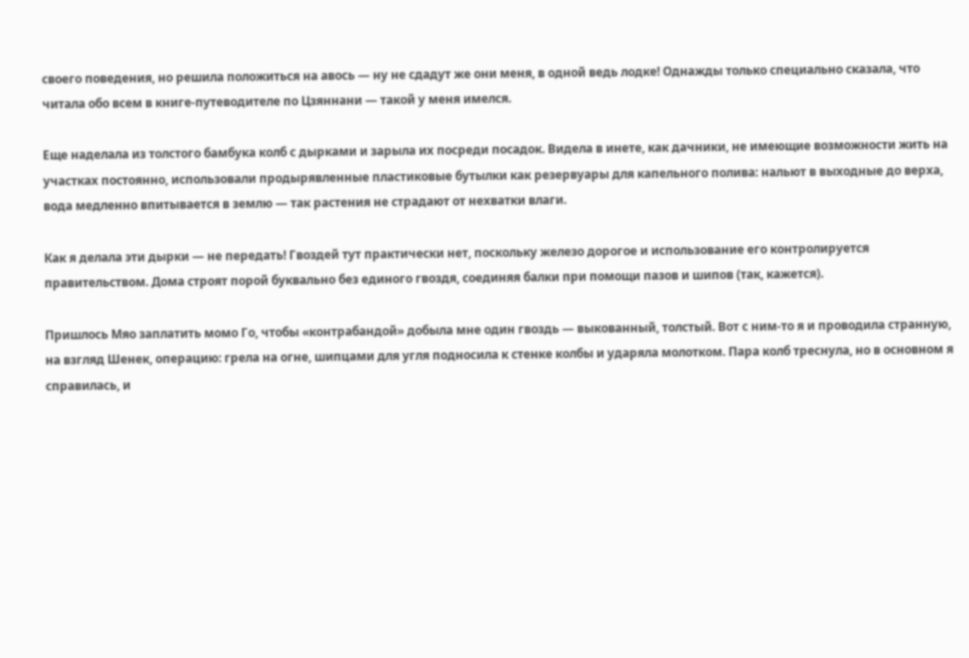своего поведения, но решила положиться на авось — ну не сдадут же они меня, в одной ведь лодке! Однажды только специально сказала, что читала обо всем в книге-путеводителе по Цзяннани — такой у меня имелся.

Еще наделала из толстого бамбука колб с дырками и зарыла их посреди посадок. Видела в инете, как дачники, не имеющие возможности жить на участках постоянно, использовали продырявленные пластиковые бутылки как резервуары для капельного полива: нальют в выходные до верха, вода медленно впитывается в землю — так растения не страдают от нехватки влаги.

Как я делала эти дырки — не передать! Гвоздей тут практически нет, поскольку железо дорогое и использование его контролируется правительством. Дома строят порой буквально без единого гвоздя, соединяя балки при помощи пазов и шипов (так, кажется).

Пришлось Мяо заплатить момо Го, чтобы «контрабандой» добыла мне один гвоздь — выкованный, толстый. Вот с ним-то я и проводила странную, на взгляд Шенек, операцию: грела на огне, шипцами для угля подносила к стенке колбы и ударяла молотком. Пара колб треснула, но в основном я справилась, и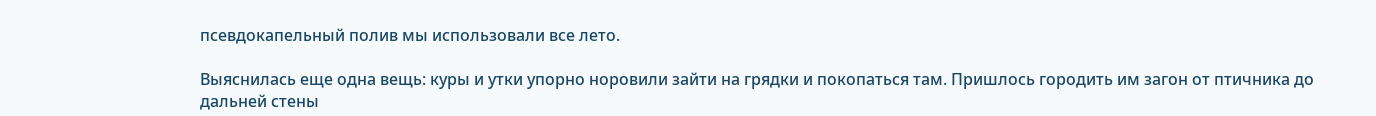псевдокапельный полив мы использовали все лето.

Выяснилась еще одна вещь: куры и утки упорно норовили зайти на грядки и покопаться там. Пришлось городить им загон от птичника до дальней стены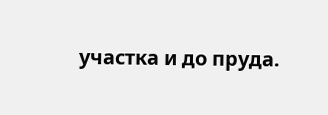участка и до пруда.